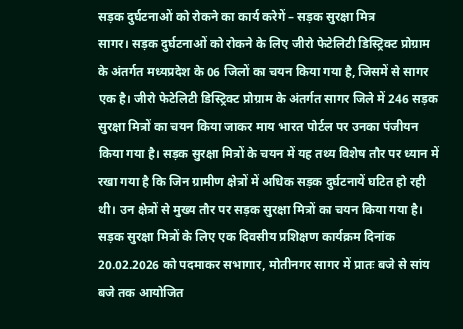सड़क दुर्घटनाओं को रोकने का कार्य करेगें – सड़क सुरक्षा मित्र
सागर। सड़क दुर्घटनाओं को रोकने के लिए जीरो फेटेलिटी डिस्ट्रिक्ट प्रोग्राम के अंतर्गत मध्यप्रदेश के 06 जिलों का चयन किया गया है, जिसमें से सागर एक है। जीरो फेटेलिटी डिस्ट्रिक्ट प्रोग्राम के अंतर्गत सागर जिले में 246 सड़क सुरक्षा मित्रों का चयन किया जाकर माय भारत पोर्टल पर उनका पंजीयन किया गया है। सड़क सुरक्षा मित्रों के चयन में यह तथ्य विशेष तौर पर ध्यान में रखा गया है कि जिन ग्रामीण क्षेत्रों में अधिक सड़क दुर्घटनायें घटित हो रही थी। उन क्षेत्रों से मुख्य तौर पर सड़क सुरक्षा मित्रों का चयन किया गया है।
सड़क सुरक्षा मित्रों के लिए एक दिवसीय प्रशिक्षण कार्यक्रम दिनांक 20.02.2026 को पदमाकर सभागार, मोतीनगर सागर में प्रातः बजे से सांय बजे तक आयोजित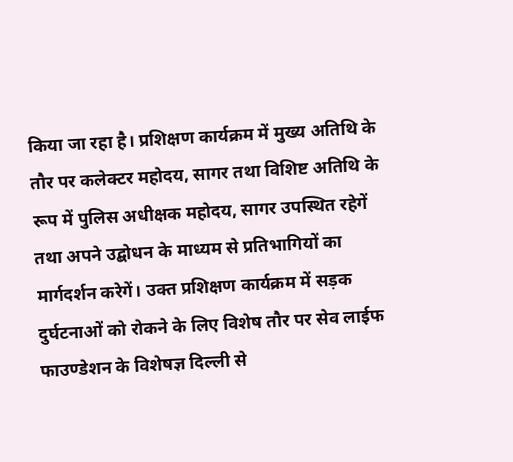किया जा रहा है। प्रशिक्षण कार्यक्रम में मुख्य अतिथि के तौर पर कलेक्टर महोदय, सागर तथा विशिष्ट अतिथि के रूप में पुलिस अधीक्षक महोदय, सागर उपस्थित रहेगें तथा अपने उद्बोधन के माध्यम से प्रतिभागियों का मार्गदर्शन करेगें। उक्त प्रशिक्षण कार्यक्रम में सड़क दुर्घटनाओं को रोकने के लिए विशेष तौर पर सेव लाईफ फाउण्डेशन के विशेषज्ञ दिल्ली से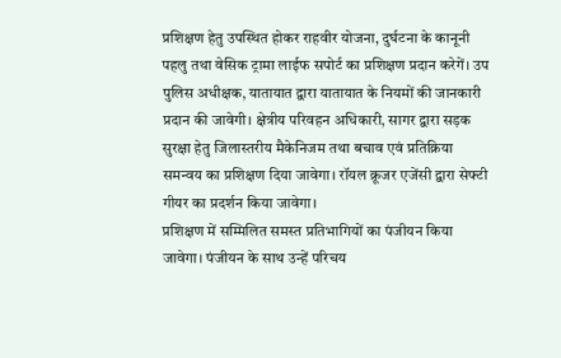प्रशिक्षण हेतु उपस्थित होकर राहवीर योजना, दुर्घटना के कानूनी पहलु तथा वेसिक ट्रामा लाईफ सपोर्ट का प्रशिक्षण प्रदान करेगें। उप पुलिस अधीक्षक, यातायात द्वारा यातायात के नियमों की जानकारी प्रदान की जावेगी। क्षेत्रीय परिवहन अधिकारी, सागर द्वारा सड़क सुरक्षा हेतु जिलास्तरीय मैकेनिजम तथा बचाव एवं प्रतिक्रिया समन्वय का प्रशिक्षण दिया जावेगा। रॉयल क्रूजर एजेंसी द्वारा सेफ्टी गीयर का प्रदर्शन किया जावेगा।
प्रशिक्षण में सम्मिलित समस्त प्रतिभागियों का पंजीयन किया जावेगा। पंजीयन के साथ उन्हें परिचय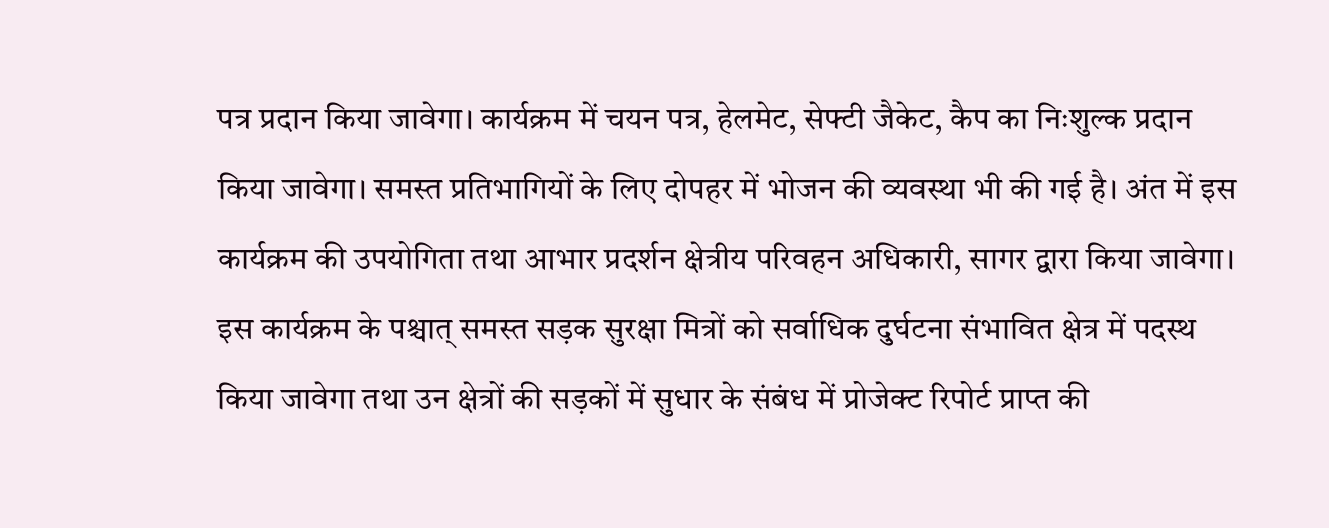पत्र प्रदान किया जावेगा। कार्यक्रम में चयन पत्र, हेलमेट, सेफ्टी जैकेट, कैप का निःशुल्क प्रदान किया जावेगा। समस्त प्रतिभागियों के लिए दोपहर में भोजन की व्यवस्था भी की गई है। अंत में इस कार्यक्रम की उपयोगिता तथा आभार प्रदर्शन क्षेत्रीय परिवहन अधिकारी, सागर द्वारा किया जावेगा। इस कार्यक्रम के पश्चात् समस्त सड़क सुरक्षा मित्रों को सर्वाधिक दुर्घटना संभावित क्षेत्र में पदस्थ किया जावेगा तथा उन क्षेत्रों की सड़कों में सुधार के संबंध में प्रोजेक्ट रिपोर्ट प्राप्त की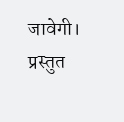जावेगी। प्रस्तुत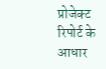प्रोजेक्ट रिपोर्ट के आधार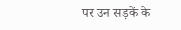पर उन सड़कें के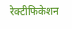रेक्टीफिकेशन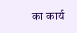का कार्य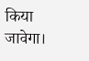किया जावेगा।